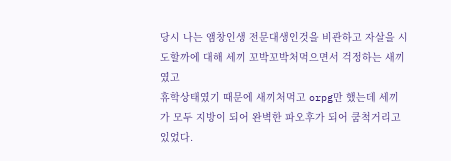당시 나는 앰창인생 전문대생인것을 비관하고 자살을 시도할까에 대해 세끼 꼬박꼬박처먹으면서 걱정하는 새끼였고
휴학상태였기 때문에 새끼처먹고 orpg만 했는데 세끼가 모두 지방이 되어 완벽한 파오후가 되어 쿰척거리고 있었다.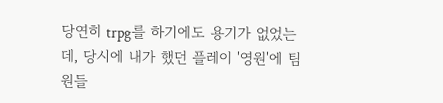당연히 trpg를 하기에도 용기가 없었는데, 당시에 내가 했던 플레이 '영원'에 팀원들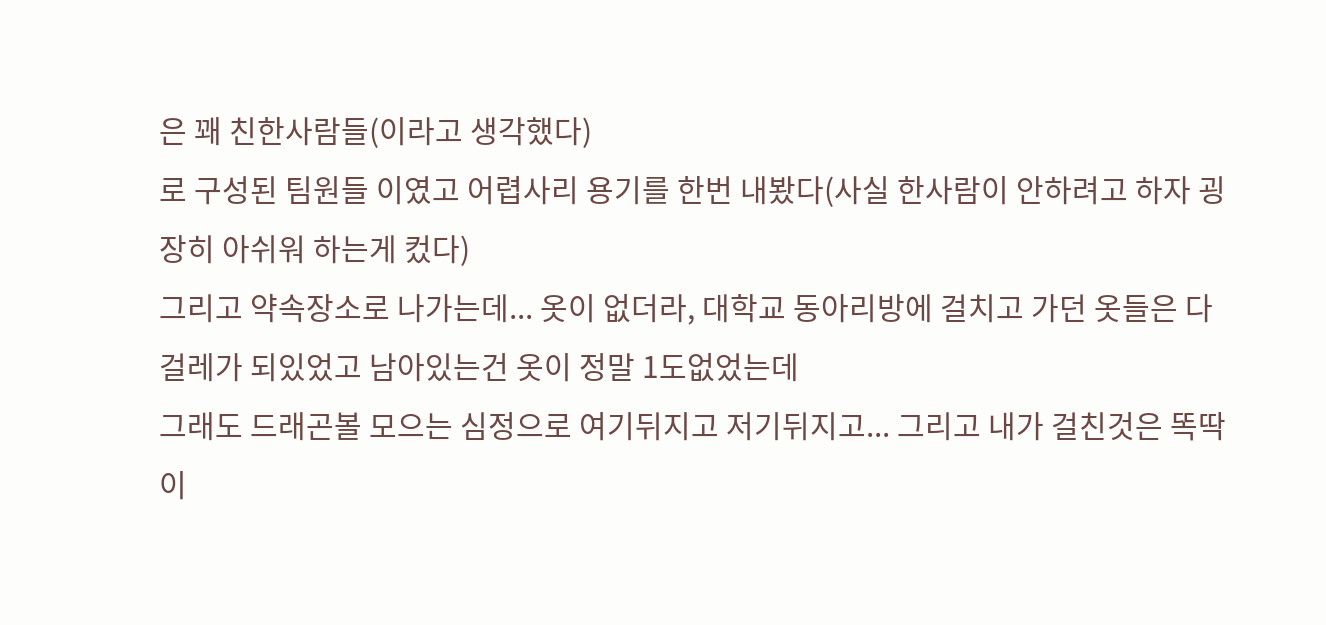은 꽤 친한사람들(이라고 생각했다)
로 구성된 팀원들 이였고 어렵사리 용기를 한번 내봤다(사실 한사람이 안하려고 하자 굉장히 아쉬워 하는게 컸다)
그리고 약속장소로 나가는데... 옷이 없더라, 대학교 동아리방에 걸치고 가던 옷들은 다 걸레가 되있었고 남아있는건 옷이 정말 1도없었는데
그래도 드래곤볼 모으는 심정으로 여기뒤지고 저기뒤지고... 그리고 내가 걸친것은 똑딱이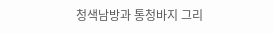청색남방과 통청바지 그리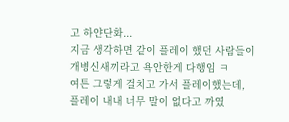고 하얀단화...
지금 생각하면 같이 플레이 했던 사람들이 개병신새끼라고 욕안한게 다행임 ㅋ
여튼 그렇게 걸치고 가서 플레이했는데, 플레이 내내 너무 말이 없다고 까였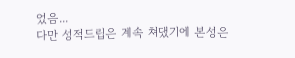었음...
다만 성적드립은 계속 쳐댔기에 본성은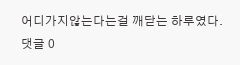어디가지않는다는걸 깨닫는 하루였다.
댓글 0